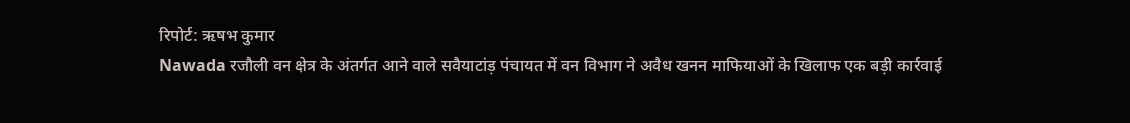रिपोर्ट: ऋषभ कुमार
Nawada रजौली वन क्षेत्र के अंतर्गत आने वाले सवैयाटांड़ पंचायत में वन विभाग ने अवैध खनन माफियाओं के खिलाफ एक बड़ी कार्रवाई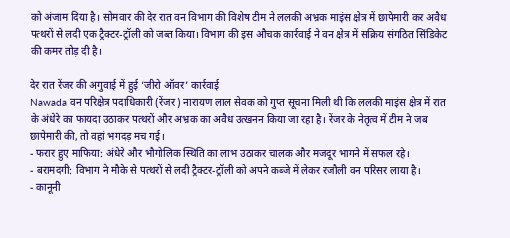को अंजाम दिया है। सोमवार की देर रात वन विभाग की विशेष टीम ने ललकी अभ्रक माइंस क्षेत्र में छापेमारी कर अवैध पत्थरों से लदी एक ट्रैक्टर-ट्रॉली को जब्त किया। विभाग की इस औचक कार्रवाई ने वन क्षेत्र में सक्रिय संगठित सिंडिकेट की कमर तोड़ दी है।

देर रात रेंजर की अगुवाई में हुई ‘जीरो ऑवर’ कार्रवाई
Nawada वन परिक्षेत्र पदाधिकारी (रेंजर) नारायण लाल सेवक को गुप्त सूचना मिली थी कि ललकी माइंस क्षेत्र में रात के अंधेरे का फायदा उठाकर पत्थरों और अभ्रक का अवैध उत्खनन किया जा रहा है। रेंजर के नेतृत्व में टीम ने जब छापेमारी की, तो वहां भगदड़ मच गई।
- फरार हुए माफिया: अंधेरे और भौगोलिक स्थिति का लाभ उठाकर चालक और मजदूर भागने में सफल रहे।
- बरामदगी: विभाग ने मौके से पत्थरों से लदी ट्रैक्टर-ट्रॉली को अपने कब्जे में लेकर रजौली वन परिसर लाया है।
- कानूनी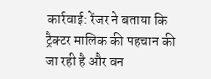कार्रवाई: रेंजर ने बताया कि ट्रैक्टर मालिक की पहचान की जा रही है और वन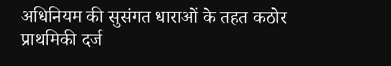अधिनियम की सुसंगत धाराओं के तहत कठोर प्राथमिकी दर्ज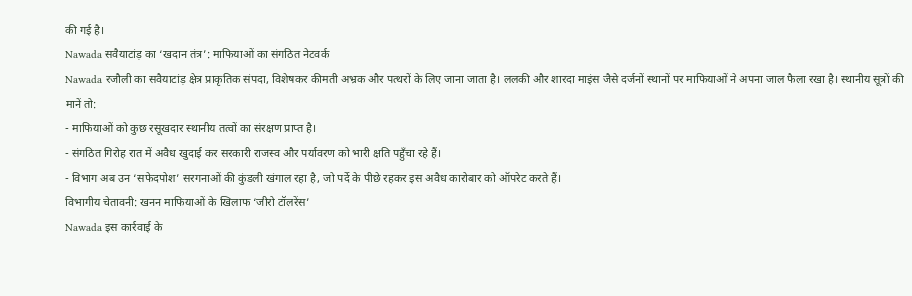की गई है।
Nawada सवैयाटांड़ का ‘खदान तंत्र’: माफियाओं का संगठित नेटवर्क
Nawada रजौली का सवैयाटांड़ क्षेत्र प्राकृतिक संपदा, विशेषकर कीमती अभ्रक और पत्थरों के लिए जाना जाता है। ललकी और शारदा माइंस जैसे दर्जनों स्थानों पर माफियाओं ने अपना जाल फैला रखा है। स्थानीय सूत्रों की मानें तो:
- माफियाओं को कुछ रसूखदार स्थानीय तत्वों का संरक्षण प्राप्त है।
- संगठित गिरोह रात में अवैध खुदाई कर सरकारी राजस्व और पर्यावरण को भारी क्षति पहुँचा रहे हैं।
- विभाग अब उन ‘सफेदपोश’ सरगनाओं की कुंडली खंगाल रहा है, जो पर्दे के पीछे रहकर इस अवैध कारोबार को ऑपरेट करते हैं।
विभागीय चेतावनी: खनन माफियाओं के खिलाफ ‘जीरो टॉलरेंस’
Nawada इस कार्रवाई के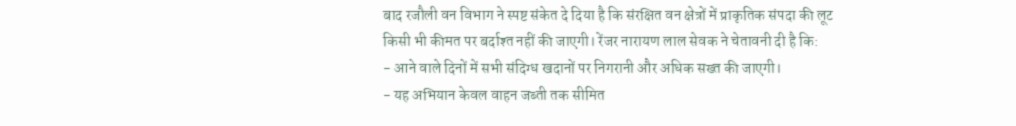बाद रजौली वन विभाग ने स्पष्ट संकेत दे दिया है कि संरक्षित वन क्षेत्रों में प्राकृतिक संपदा की लूट किसी भी कीमत पर बर्दाश्त नहीं की जाएगी। रेंजर नारायण लाल सेवक ने चेतावनी दी है कि:
- आने वाले दिनों में सभी संदिग्ध खदानों पर निगरानी और अधिक सख्त की जाएगी।
- यह अभियान केवल वाहन जब्ती तक सीमित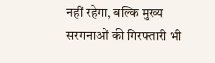नहीं रहेगा, बल्कि मुख्य सरगनाओं की गिरफ्तारी भी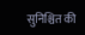सुनिश्चित की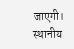जाएगी। स्थानीय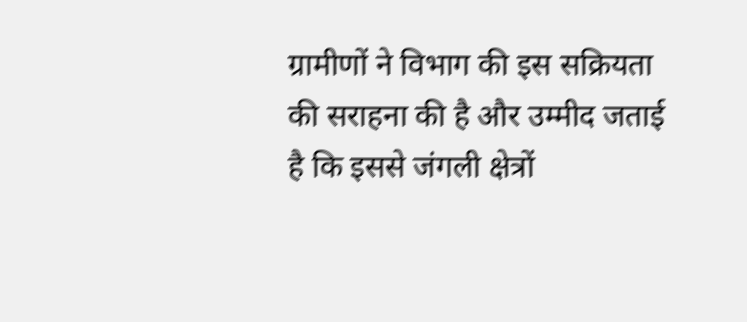ग्रामीणों ने विभाग की इस सक्रियता की सराहना की है और उम्मीद जताई है कि इससे जंगली क्षेत्रों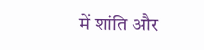में शांति और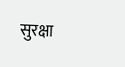सुरक्षा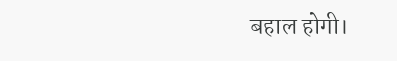बहाल होगी।